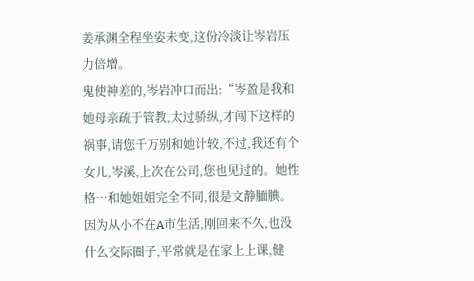姜承渊全程坐姿未变,这份冷淡让岑岩压力倍增。
鬼使神差的,岑岩冲口而出:“岑盈是我和她母亲疏于管教,太过骄纵,才闯下这样的祸事,请您千万别和她计较,不过,我还有个女儿,岑溪,上次在公司,您也见过的。她性格…和她姐姐完全不同,很是文静腼腆。因为从小不在A市生活,刚回来不久,也没什么交际圈子,平常就是在家上上课,健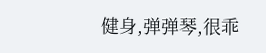健身,弹弹琴,很乖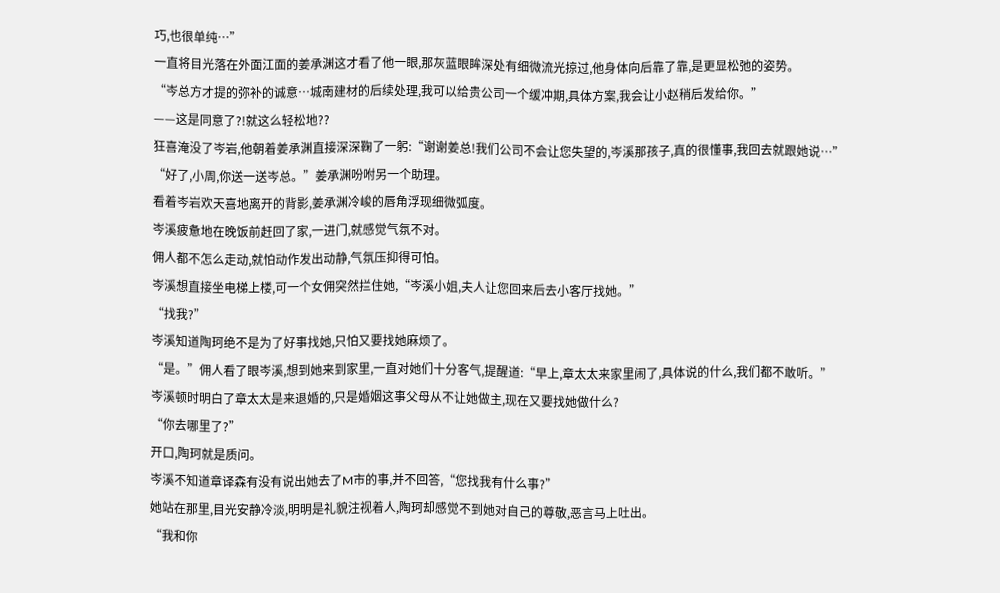巧,也很单纯…”
一直将目光落在外面江面的姜承渊这才看了他一眼,那灰蓝眼眸深处有细微流光掠过,他身体向后靠了靠,是更显松弛的姿势。
“岑总方才提的弥补的诚意…城南建材的后续处理,我可以给贵公司一个缓冲期,具体方案,我会让小赵稍后发给你。”
——这是同意了?!就这么轻松地??
狂喜淹没了岑岩,他朝着姜承渊直接深深鞠了一躬:“谢谢姜总!我们公司不会让您失望的,岑溪那孩子,真的很懂事,我回去就跟她说…”
“好了,小周,你送一送岑总。”姜承渊吩咐另一个助理。
看着岑岩欢天喜地离开的背影,姜承渊冷峻的唇角浮现细微弧度。
岑溪疲惫地在晚饭前赶回了家,一进门,就感觉气氛不对。
佣人都不怎么走动,就怕动作发出动静,气氛压抑得可怕。
岑溪想直接坐电梯上楼,可一个女佣突然拦住她,“岑溪小姐,夫人让您回来后去小客厅找她。”
“找我?”
岑溪知道陶珂绝不是为了好事找她,只怕又要找她麻烦了。
“是。”佣人看了眼岑溪,想到她来到家里,一直对她们十分客气,提醒道:“早上,章太太来家里闹了,具体说的什么,我们都不敢听。”
岑溪顿时明白了章太太是来退婚的,只是婚姻这事父母从不让她做主,现在又要找她做什么?
“你去哪里了?”
开口,陶珂就是质问。
岑溪不知道章译森有没有说出她去了M市的事,并不回答,“您找我有什么事?”
她站在那里,目光安静冷淡,明明是礼貌注视着人,陶珂却感觉不到她对自己的尊敬,恶言马上吐出。
“我和你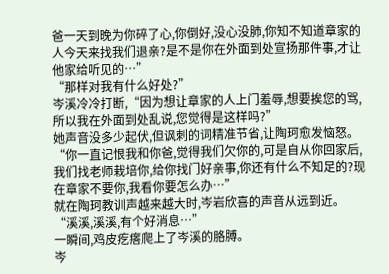爸一天到晚为你碎了心,你倒好,没心没肺,你知不知道章家的人今天来找我们退亲?是不是你在外面到处宣扬那件事,才让他家给听见的…”
“那样对我有什么好处?”
岑溪冷冷打断,“因为想让章家的人上门羞辱,想要挨您的骂,所以我在外面到处乱说,您觉得是这样吗?”
她声音没多少起伏,但讽刺的词精准节省,让陶珂愈发恼怒。
“你一直记恨我和你爸,觉得我们欠你的,可是自从你回家后,我们找老师栽培你,给你找门好亲事,你还有什么不知足的?现在章家不要你,我看你要怎么办…”
就在陶珂教训声越来越大时,岑岩欣喜的声音从远到近。
“溪溪,溪溪,有个好消息…”
一瞬间,鸡皮疙瘩爬上了岑溪的胳膊。
岑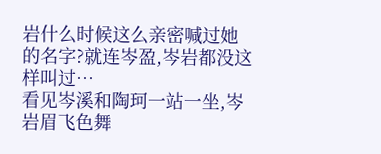岩什么时候这么亲密喊过她的名字?就连岑盈,岑岩都没这样叫过…
看见岑溪和陶珂一站一坐,岑岩眉飞色舞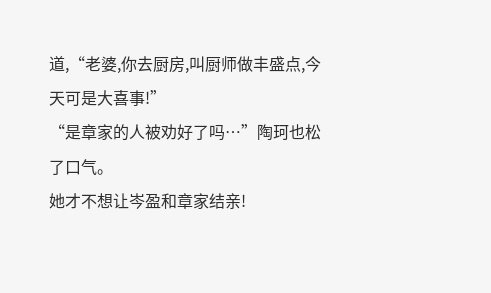道,“老婆,你去厨房,叫厨师做丰盛点,今天可是大喜事!”
“是章家的人被劝好了吗…”陶珂也松了口气。
她才不想让岑盈和章家结亲!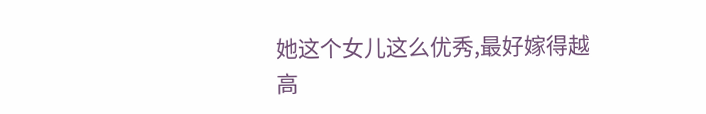她这个女儿这么优秀,最好嫁得越高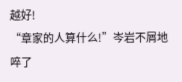越好!
“章家的人算什么!”岑岩不屑地啐了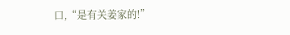口,“是有关姜家的!”